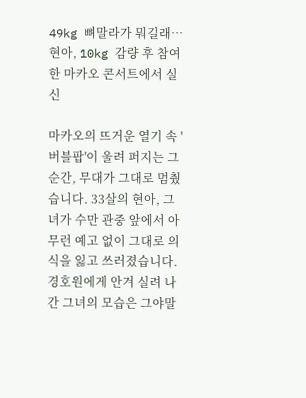49kg 뼈말라가 뭐길래…현아, 10kg 감량 후 참여한 마카오 콘서트에서 실신

마카오의 뜨거운 열기 속 '버블팝'이 울려 퍼지는 그 순간, 무대가 그대로 멈췄습니다. 33살의 현아, 그녀가 수만 관중 앞에서 아무런 예고 없이 그대로 의식을 잃고 쓰러졌습니다. 경호원에게 안겨 실려 나간 그녀의 모습은 그야말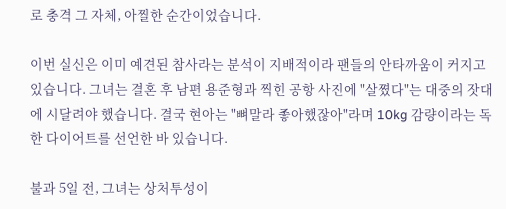로 충격 그 자체, 아찔한 순간이었습니다.

이번 실신은 이미 예견된 참사라는 분석이 지배적이라 팬들의 안타까움이 커지고 있습니다. 그녀는 결혼 후 남편 용준형과 찍힌 공항 사진에 "살쪘다"는 대중의 잣대에 시달려야 했습니다. 결국 현아는 "뼈말라 좋아했잖아"라며 10kg 감량이라는 독한 다이어트를 선언한 바 있습니다.

불과 5일 전, 그녀는 상처투성이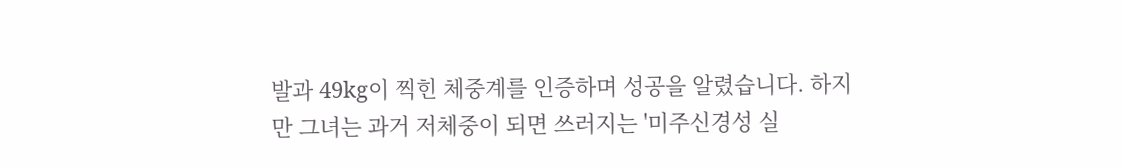발과 49kg이 찍힌 체중계를 인증하며 성공을 알렸습니다. 하지만 그녀는 과거 저체중이 되면 쓰러지는 '미주신경성 실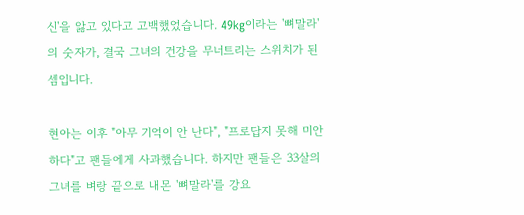신'을 앓고 있다고 고백했었습니다. 49kg이라는 '뼈말라'의 숫자가, 결국 그녀의 건강을 무너트리는 스위치가 된 셈입니다.

현아는 이후 "아무 기억이 안 난다", "프로답지 못해 미안하다"고 팬들에게 사과했습니다. 하지만 팬들은 33살의 그녀를 벼랑 끝으로 내몬 '뼈말라'를 강요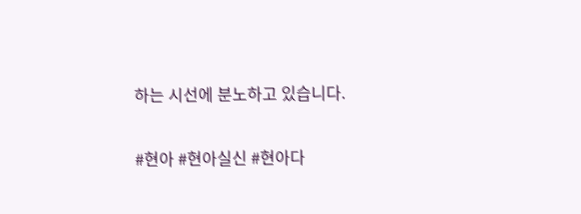하는 시선에 분노하고 있습니다.

#현아 #현아실신 #현아다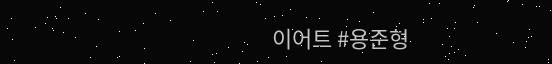이어트 #용준형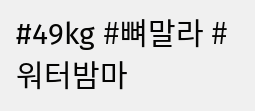#49kg #뼈말라 #워터밤마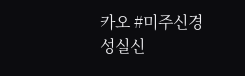카오 #미주신경성실신